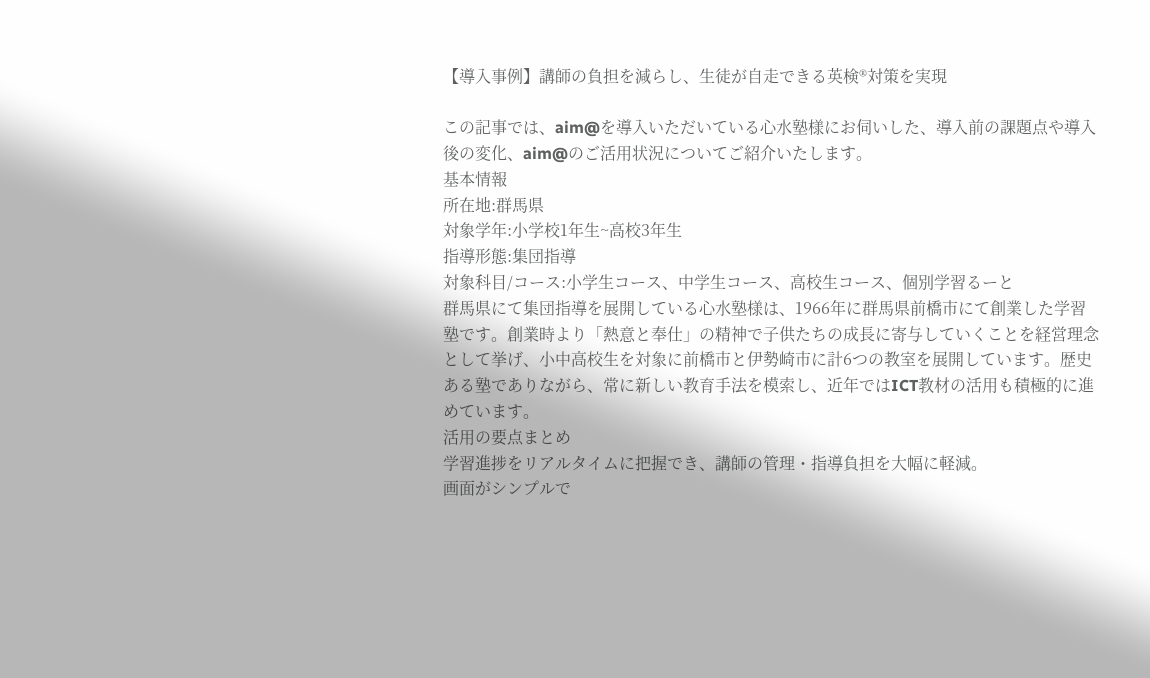【導入事例】講師の負担を減らし、生徒が自走できる英検®対策を実現

この記事では、aim@を導入いただいている心水塾様にお伺いした、導入前の課題点や導入後の変化、aim@のご活用状況についてご紹介いたします。
基本情報
所在地:群馬県
対象学年:小学校1年生~高校3年生
指導形態:集団指導
対象科目/コース:小学生コース、中学生コース、高校生コース、個別学習るーと
群馬県にて集団指導を展開している心水塾様は、1966年に群馬県前橋市にて創業した学習塾です。創業時より「熱意と奉仕」の精神で子供たちの成長に寄与していくことを経営理念として挙げ、小中高校生を対象に前橋市と伊勢崎市に計6つの教室を展開しています。歴史ある塾でありながら、常に新しい教育手法を模索し、近年ではICT教材の活用も積極的に進めています。
活用の要点まとめ
学習進捗をリアルタイムに把握でき、講師の管理・指導負担を大幅に軽減。
画面がシンプルで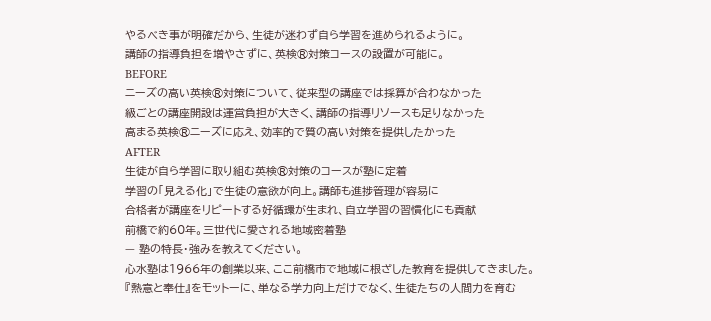やるべき事が明確だから、生徒が迷わず自ら学習を進められるように。
講師の指導負担を増やさずに、英検®対策コースの設置が可能に。
BEFORE
ニーズの高い英検®対策について、従来型の講座では採算が合わなかった
級ごとの講座開設は運営負担が大きく、講師の指導リソースも足りなかった
高まる英検®ニーズに応え、効率的で質の高い対策を提供したかった
AFTER
生徒が自ら学習に取り組む英検®対策のコースが塾に定着
学習の「見える化」で生徒の意欲が向上。講師も進捗管理が容易に
合格者が講座をリピートする好循環が生まれ、自立学習の習慣化にも貢献
前橋で約60年。三世代に愛される地域密着塾
— 塾の特長・強みを教えてください。
心水塾は1966年の創業以来、ここ前橋市で地域に根ざした教育を提供してきました。『熱意と奉仕』をモットーに、単なる学力向上だけでなく、生徒たちの人間力を育む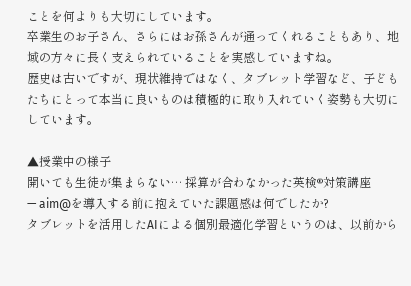ことを何よりも大切にしています。
卒業生のお子さん、さらにはお孫さんが通ってくれることもあり、地域の方々に長く支えられていることを実感していますね。
歴史は古いですが、現状維持ではなく、タブレット学習など、子どもたちにとって本当に良いものは積極的に取り入れていく姿勢も大切にしています。

▲授業中の様子
開いても生徒が集まらない… 採算が合わなかった英検®対策講座
— aim@を導入する前に抱えていた課題感は何でしたか?
タブレットを活用したAIによる個別最適化学習というのは、以前から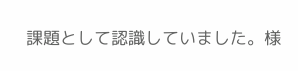課題として認識していました。様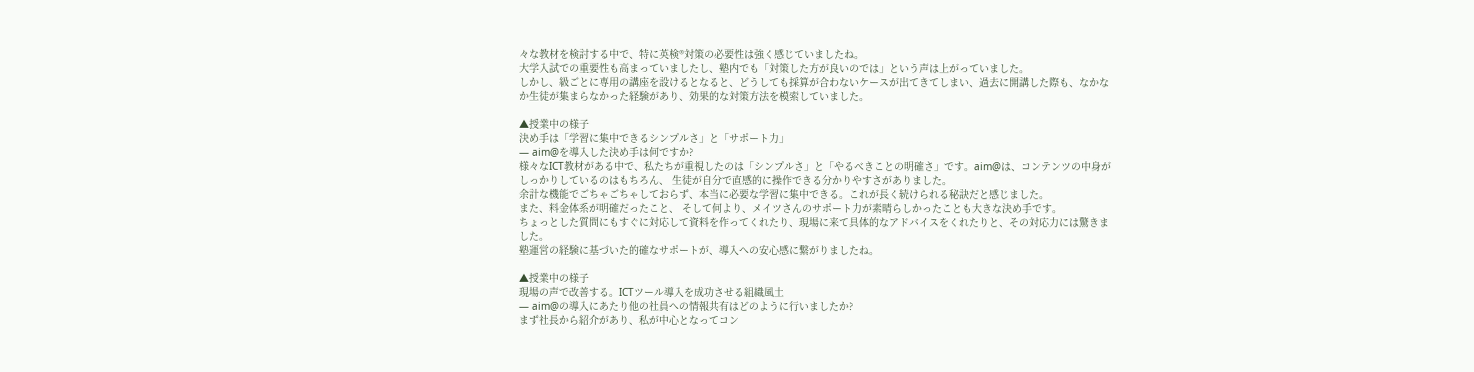々な教材を検討する中で、特に英検®対策の必要性は強く感じていましたね。
大学入試での重要性も高まっていましたし、塾内でも「対策した方が良いのでは」という声は上がっていました。
しかし、級ごとに専用の講座を設けるとなると、どうしても採算が合わないケースが出てきてしまい、過去に開講した際も、なかなか生徒が集まらなかった経験があり、効果的な対策方法を模索していました。

▲授業中の様子
決め手は「学習に集中できるシンプルさ」と「サポート力」
— aim@を導入した決め手は何ですか?
様々なICT教材がある中で、私たちが重視したのは「シンプルさ」と「やるべきことの明確さ」です。aim@は、コンテンツの中身がしっかりしているのはもちろん、 生徒が自分で直感的に操作できる分かりやすさがありました。
余計な機能でごちゃごちゃしておらず、本当に必要な学習に集中できる。これが長く続けられる秘訣だと感じました。
また、料金体系が明確だったこと、 そして何より、メイツさんのサポート力が素晴らしかったことも大きな決め手です。
ちょっとした質問にもすぐに対応して資料を作ってくれたり、現場に来て具体的なアドバイスをくれたりと、その対応力には驚きました。
塾運営の経験に基づいた的確なサポートが、導入への安心感に繋がりましたね。

▲授業中の様子
現場の声で改善する。ICTツール導入を成功させる組織風土
— aim@の導入にあたり他の社員への情報共有はどのように行いましたか?
まず社長から紹介があり、私が中心となってコン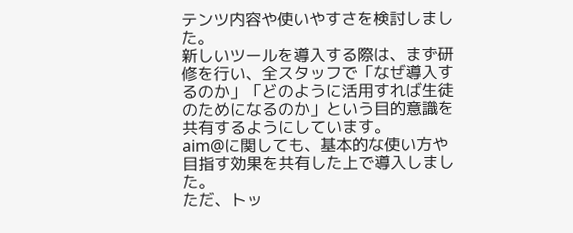テンツ内容や使いやすさを検討しました。
新しいツールを導入する際は、まず研修を行い、全スタッフで「なぜ導入するのか」「どのように活用すれば生徒のためになるのか」という目的意識を共有するようにしています。
aim@に関しても、基本的な使い方や目指す効果を共有した上で導入しました。
ただ、トッ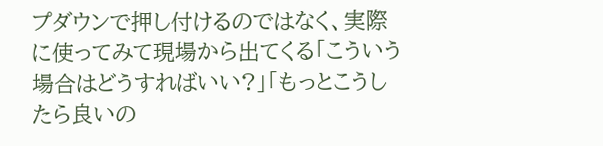プダウンで押し付けるのではなく、実際に使ってみて現場から出てくる「こういう場合はどうすればいい?」「もっとこうしたら良いの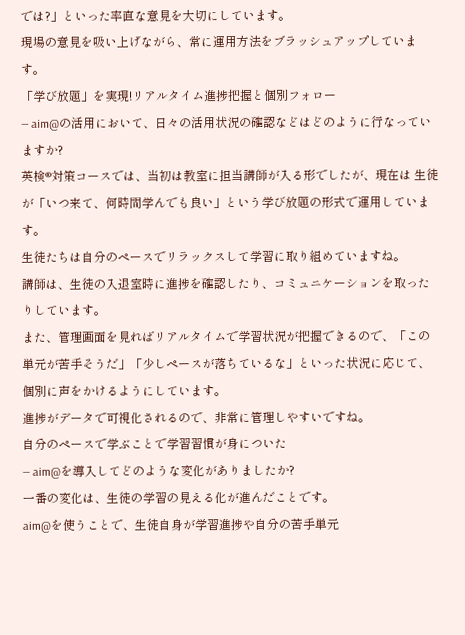では?」といった率直な意見を大切にしています。
現場の意見を吸い上げながら、常に運用方法をブラッシュアップしています。
「学び放題」を実現!リアルタイム進捗把握と個別フォロー
— aim@の活用において、日々の活用状況の確認などはどのように行なっていますか?
英検®対策コースでは、当初は教室に担当講師が入る形でしたが、現在は 生徒が「いつ来て、何時間学んでも良い」という学び放題の形式で運用しています。
生徒たちは自分のペースでリラックスして学習に取り組めていますね。
講師は、生徒の入退室時に進捗を確認したり、コミュニケーションを取ったりしています。
また、管理画面を見ればリアルタイムで学習状況が把握できるので、「この単元が苦手そうだ」「少しペースが落ちているな」といった状況に応じて、個別に声をかけるようにしています。
進捗がデータで可視化されるので、非常に管理しやすいですね。
自分のペースで学ぶことで学習習慣が身についた
— aim@を導入してどのような変化がありましたか?
一番の変化は、生徒の学習の見える化が進んだことです。
aim@を使うことで、生徒自身が学習進捗や自分の苦手単元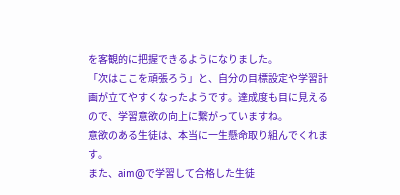を客観的に把握できるようになりました。
「次はここを頑張ろう」と、自分の目標設定や学習計画が立てやすくなったようです。達成度も目に見えるので、学習意欲の向上に繋がっていますね。
意欲のある生徒は、本当に一生懸命取り組んでくれます。
また、aim@で学習して合格した生徒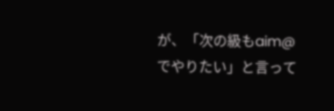が、「次の級もaim@でやりたい」と言って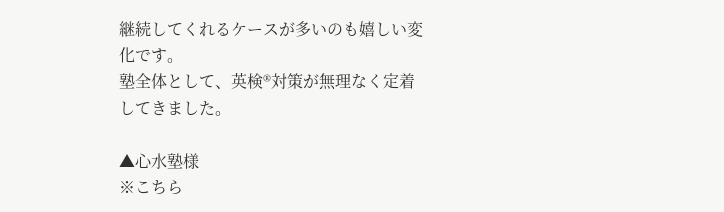継続してくれるケースが多いのも嬉しい変化です。
塾全体として、英検®対策が無理なく定着してきました。

▲心水塾様
※こちら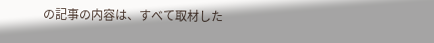の記事の内容は、すべて取材した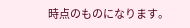時点のものになります。